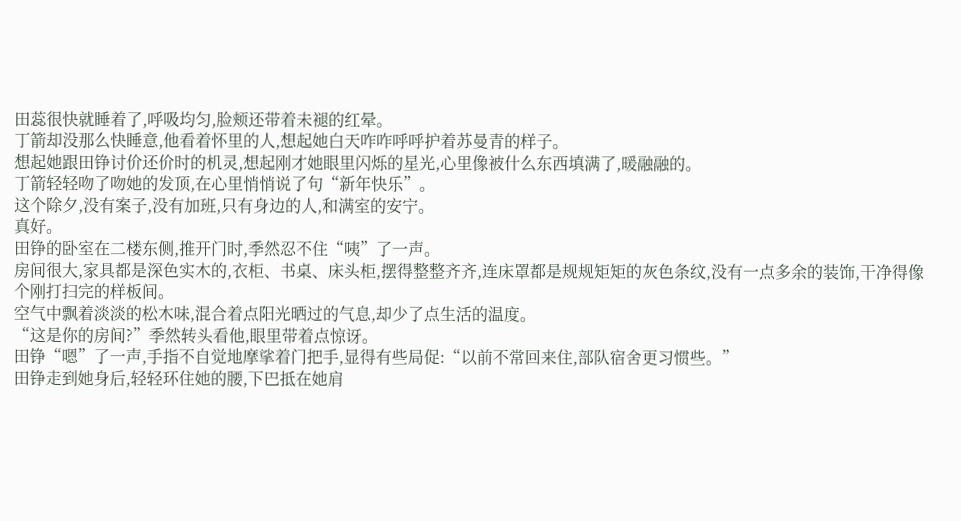田蕊很快就睡着了,呼吸均匀,脸颊还带着未褪的红晕。
丁箭却没那么快睡意,他看着怀里的人,想起她白天咋咋呼呼护着苏曼青的样子。
想起她跟田铮讨价还价时的机灵,想起刚才她眼里闪烁的星光,心里像被什么东西填满了,暖融融的。
丁箭轻轻吻了吻她的发顶,在心里悄悄说了句“新年快乐”。
这个除夕,没有案子,没有加班,只有身边的人,和满室的安宁。
真好。
田铮的卧室在二楼东侧,推开门时,季然忍不住“咦”了一声。
房间很大,家具都是深色实木的,衣柜、书桌、床头柜,摆得整整齐齐,连床罩都是规规矩矩的灰色条纹,没有一点多余的装饰,干净得像个刚打扫完的样板间。
空气中飘着淡淡的松木味,混合着点阳光晒过的气息,却少了点生活的温度。
“这是你的房间?”季然转头看他,眼里带着点惊讶。
田铮“嗯”了一声,手指不自觉地摩挲着门把手,显得有些局促:“以前不常回来住,部队宿舍更习惯些。”
田铮走到她身后,轻轻环住她的腰,下巴抵在她肩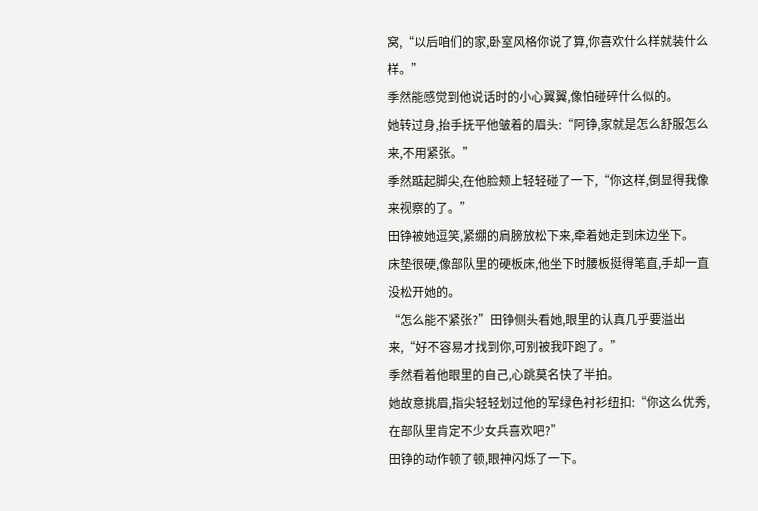窝,“以后咱们的家,卧室风格你说了算,你喜欢什么样就装什么样。”
季然能感觉到他说话时的小心翼翼,像怕碰碎什么似的。
她转过身,抬手抚平他皱着的眉头:“阿铮,家就是怎么舒服怎么来,不用紧张。”
季然踮起脚尖,在他脸颊上轻轻碰了一下,“你这样,倒显得我像来视察的了。”
田铮被她逗笑,紧绷的肩膀放松下来,牵着她走到床边坐下。
床垫很硬,像部队里的硬板床,他坐下时腰板挺得笔直,手却一直没松开她的。
“怎么能不紧张?”田铮侧头看她,眼里的认真几乎要溢出来,“好不容易才找到你,可别被我吓跑了。”
季然看着他眼里的自己,心跳莫名快了半拍。
她故意挑眉,指尖轻轻划过他的军绿色衬衫纽扣:“你这么优秀,在部队里肯定不少女兵喜欢吧?”
田铮的动作顿了顿,眼神闪烁了一下。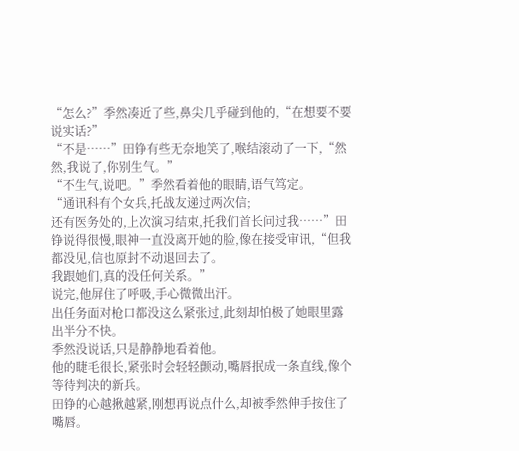“怎么?”季然凑近了些,鼻尖几乎碰到他的,“在想要不要说实话?”
“不是……”田铮有些无奈地笑了,喉结滚动了一下,“然然,我说了,你别生气。”
“不生气,说吧。”季然看着他的眼睛,语气笃定。
“通讯科有个女兵,托战友递过两次信;
还有医务处的,上次演习结束,托我们首长问过我……”田铮说得很慢,眼神一直没离开她的脸,像在接受审讯,“但我都没见,信也原封不动退回去了。
我跟她们,真的没任何关系。”
说完,他屏住了呼吸,手心微微出汗。
出任务面对枪口都没这么紧张过,此刻却怕极了她眼里露出半分不快。
季然没说话,只是静静地看着他。
他的睫毛很长,紧张时会轻轻颤动,嘴唇抿成一条直线,像个等待判决的新兵。
田铮的心越揪越紧,刚想再说点什么,却被季然伸手按住了嘴唇。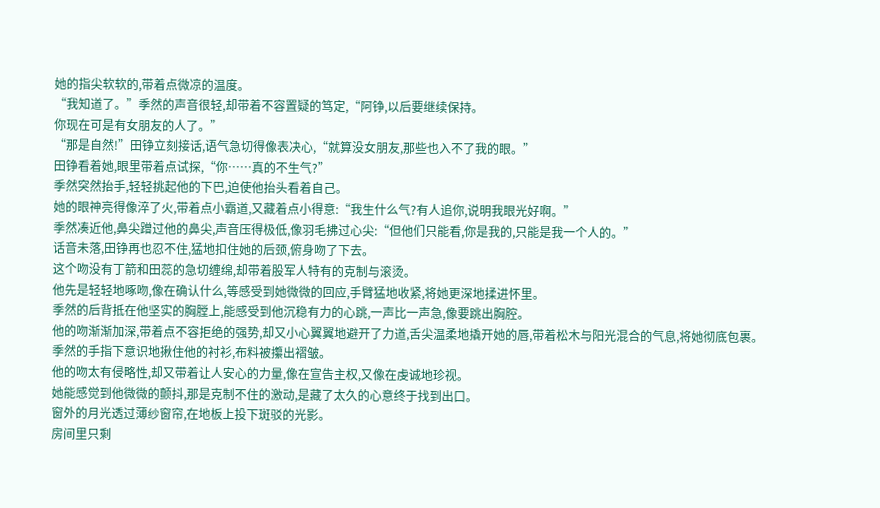她的指尖软软的,带着点微凉的温度。
“我知道了。”季然的声音很轻,却带着不容置疑的笃定,“阿铮,以后要继续保持。
你现在可是有女朋友的人了。”
“那是自然!”田铮立刻接话,语气急切得像表决心,“就算没女朋友,那些也入不了我的眼。”
田铮看着她,眼里带着点试探,“你……真的不生气?”
季然突然抬手,轻轻挑起他的下巴,迫使他抬头看着自己。
她的眼神亮得像淬了火,带着点小霸道,又藏着点小得意:“我生什么气?有人追你,说明我眼光好啊。”
季然凑近他,鼻尖蹭过他的鼻尖,声音压得极低,像羽毛拂过心尖:“但他们只能看,你是我的,只能是我一个人的。”
话音未落,田铮再也忍不住,猛地扣住她的后颈,俯身吻了下去。
这个吻没有丁箭和田蕊的急切缠绵,却带着股军人特有的克制与滚烫。
他先是轻轻地啄吻,像在确认什么,等感受到她微微的回应,手臂猛地收紧,将她更深地揉进怀里。
季然的后背抵在他坚实的胸膛上,能感受到他沉稳有力的心跳,一声比一声急,像要跳出胸腔。
他的吻渐渐加深,带着点不容拒绝的强势,却又小心翼翼地避开了力道,舌尖温柔地撬开她的唇,带着松木与阳光混合的气息,将她彻底包裹。
季然的手指下意识地揪住他的衬衫,布料被攥出褶皱。
他的吻太有侵略性,却又带着让人安心的力量,像在宣告主权,又像在虔诚地珍视。
她能感觉到他微微的颤抖,那是克制不住的激动,是藏了太久的心意终于找到出口。
窗外的月光透过薄纱窗帘,在地板上投下斑驳的光影。
房间里只剩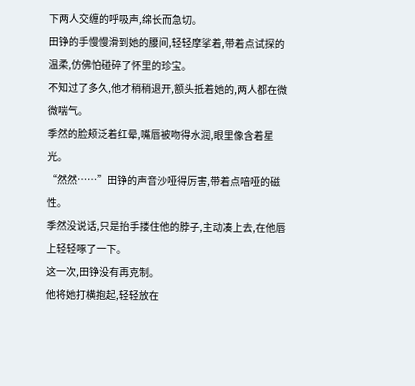下两人交缠的呼吸声,绵长而急切。
田铮的手慢慢滑到她的腰间,轻轻摩挲着,带着点试探的温柔,仿佛怕碰碎了怀里的珍宝。
不知过了多久,他才稍稍退开,额头抵着她的,两人都在微微喘气。
季然的脸颊泛着红晕,嘴唇被吻得水润,眼里像含着星光。
“然然……”田铮的声音沙哑得厉害,带着点喑哑的磁性。
季然没说话,只是抬手搂住他的脖子,主动凑上去,在他唇上轻轻啄了一下。
这一次,田铮没有再克制。
他将她打横抱起,轻轻放在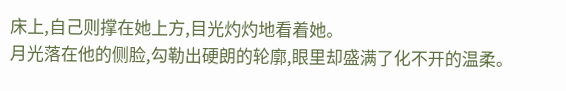床上,自己则撑在她上方,目光灼灼地看着她。
月光落在他的侧脸,勾勒出硬朗的轮廓,眼里却盛满了化不开的温柔。